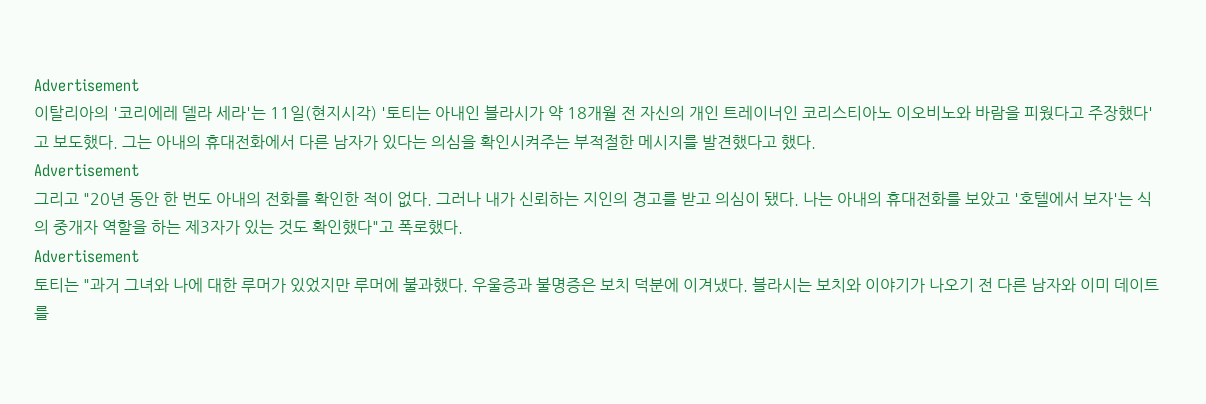Advertisement
이탈리아의 '코리에레 델라 세라'는 11일(현지시각) '토티는 아내인 블라시가 약 18개월 전 자신의 개인 트레이너인 코리스티아노 이오비노와 바람을 피웠다고 주장했다'고 보도했다. 그는 아내의 휴대전화에서 다른 남자가 있다는 의심을 확인시켜주는 부적절한 메시지를 발견했다고 했다.
Advertisement
그리고 "20년 동안 한 번도 아내의 전화를 확인한 적이 없다. 그러나 내가 신뢰하는 지인의 경고를 받고 의심이 됐다. 나는 아내의 휴대전화를 보았고 '호텔에서 보자'는 식의 중개자 역할을 하는 제3자가 있는 것도 확인했다"고 폭로했다.
Advertisement
토티는 "과거 그녀와 나에 대한 루머가 있었지만 루머에 불과했다. 우울증과 불명증은 보치 덕분에 이겨냈다. 블라시는 보치와 이야기가 나오기 전 다른 남자와 이미 데이트를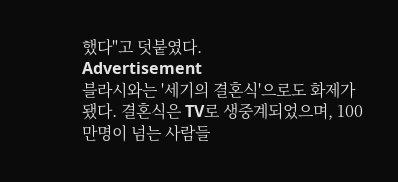했다"고 덧붙였다.
Advertisement
블라시와는 '세기의 결혼식'으로도 화제가 됐다. 결혼식은 TV로 생중계되었으며, 100만명이 넘는 사람들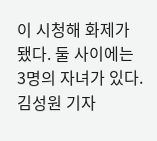이 시청해 화제가 됐다. 둘 사이에는 3명의 자녀가 있다.
김성원 기자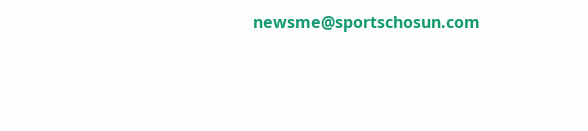newsme@sportschosun.com